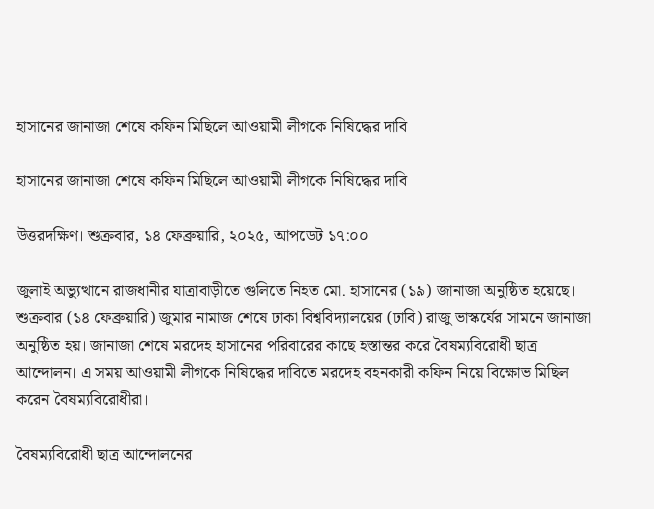হাসানের জানাজা শেষে কফিন মিছিলে আওয়ামী লীগকে নিষিদ্ধের দাবি

হাসানের জানাজা শেষে কফিন মিছিলে আওয়ামী লীগকে নিষিদ্ধের দাবি

উত্তরদক্ষিণ। শুক্রবার, ১৪ ফেব্রুয়ারি, ২০২৫, আপডেট ১৭:০০

জুলাই অভ্যুত্থানে রাজধানীর যাত্রাবাড়ীতে গুলিতে নিহত মো. হাসানের (১৯) জানাজা অনুষ্ঠিত হয়েছে। শুক্রবার (১৪ ফেব্রুয়ারি) জুমার নামাজ শেষে ঢাকা বিশ্ববিদ্যালয়ের (ঢাবি) রাজু ভাস্কর্যের সামনে জানাজা অনুষ্ঠিত হয়। জানাজা শেষে মরদেহ হাসানের পরিবারের কাছে হস্তান্তর করে বৈষম্যবিরোধী ছাত্র আন্দোলন। এ সময় আওয়ামী লীগকে নিষিদ্ধের দাবিতে মরদেহ বহনকারী কফিন নিয়ে বিক্ষোভ মিছিল করেন বৈষম্যবিরোধীরা।

বৈষম্যবিরোধী ছাত্র আন্দোলনের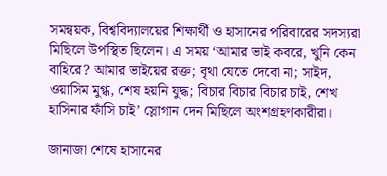সমন্বয়ক, বিশ্ববিদ্যালয়ের শিক্ষার্থী ও হাসানের পরিবারের সদস্যরা মিছিলে উপস্থিত ছিলেন। এ সময় ‘আমার ভাই কবরে, খুনি কেন বাহিরে? আমার ভাইয়ের রক্ত; বৃথা যেতে দেবো না; সাইদ, ওয়াসিম মুগ্ধ, শেষ হয়নি যুদ্ধ; বিচার বিচার বিচার চাই, শেখ হাসিনার ফাঁসি চাই’ স্লোগান দেন মিছিলে অংশগ্রহণকারীরা।

জানাজা শেষে হাসানের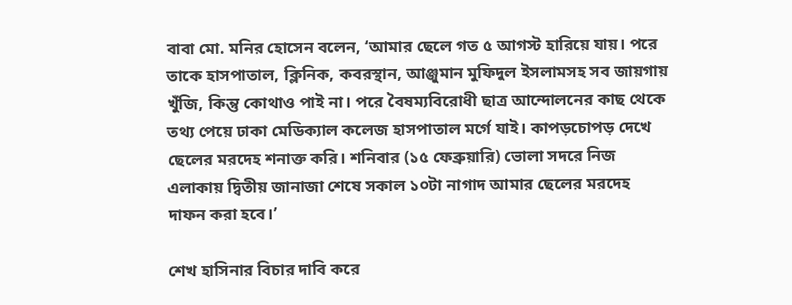বাবা মো. মনির হোসেন বলেন, ‘আমার ছেলে গত ৫ আগস্ট হারিয়ে যায়। পরে তাকে হাসপাতাল, ক্লিনিক, কবরস্থান, আঞ্জুমান মুফিদুল ইসলামসহ সব জায়গায় খুঁজি, কিন্তু কোথাও পাই না। পরে বৈষম্যবিরোধী ছাত্র আন্দোলনের কাছ থেকে তথ্য পেয়ে ঢাকা মেডিক্যাল কলেজ হাসপাতাল মর্গে যাই। কাপড়চোপড় দেখে ছেলের মরদেহ শনাক্ত করি। শনিবার (১৫ ফেব্রুয়ারি) ভোলা সদরে নিজ এলাকায় দ্বিতীয় জানাজা শেষে সকাল ১০টা নাগাদ আমার ছেলের মরদেহ দাফন করা হবে।’

শেখ হাসিনার বিচার দাবি করে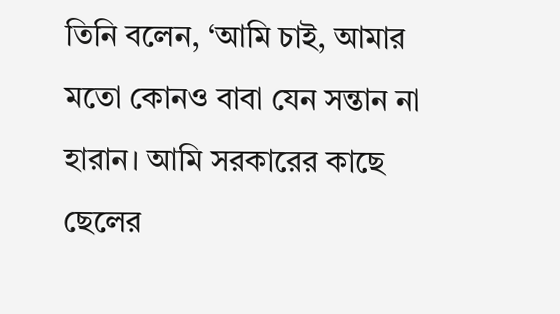তিনি বলেন, ‘আমি চাই, আমার মতো কোনও বাবা যেন সন্তান না হারান। আমি সরকারের কাছে ছেলের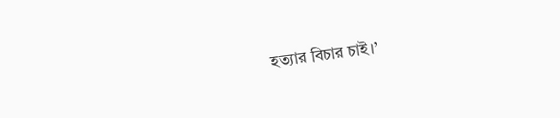হত্যার বিচার চাই।’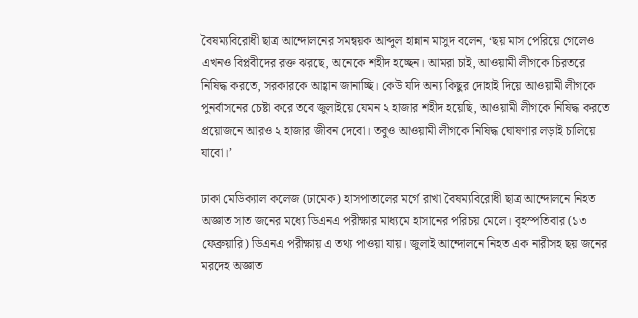বৈষম্যবিরোধী ছাত্র আন্দোলনের সমন্বয়ক আব্দুল হান্নান মাসুদ বলেন, ‘ছয় মাস পেরিয়ে গেলেও এখনও বিপ্লবীদের রক্ত ঝরছে, অনেকে শহীদ হচ্ছেন। আমরা চাই, আওয়ামী লীগকে চিরতরে নিষিদ্ধ করতে, সরকারকে আহ্বান জানাচ্ছি। কেউ যদি অন্য কিছুর দোহাই দিয়ে আওয়ামী লীগকে পুনর্বাসনের চেষ্টা করে তবে জুলাইয়ে যেমন ২ হাজার শহীদ হয়েছি, আওয়ামী লীগকে নিষিদ্ধ করতে প্রয়োজনে আরও ২ হাজার জীবন দেবো। তবুও আওয়ামী লীগকে নিষিদ্ধ ঘোষণার লড়াই চালিয়ে যাবো।’

ঢাকা মেডিক্যাল কলেজ (ঢামেক) হাসপাতালের মর্গে রাখা বৈষম্যবিরোধী ছাত্র আন্দোলনে নিহত অজ্ঞাত সাত জনের মধ্যে ডিএনএ পরীক্ষার মাধ্যমে হাসানের পরিচয় মেলে। বৃহস্পতিবার (১৩ ফেব্রুয়ারি) ডিএনএ পরীক্ষায় এ তথ্য পাওয়া যায়। জুলাই আন্দোলনে নিহত এক নারীসহ ছয় জনের মরদেহ অজ্ঞাত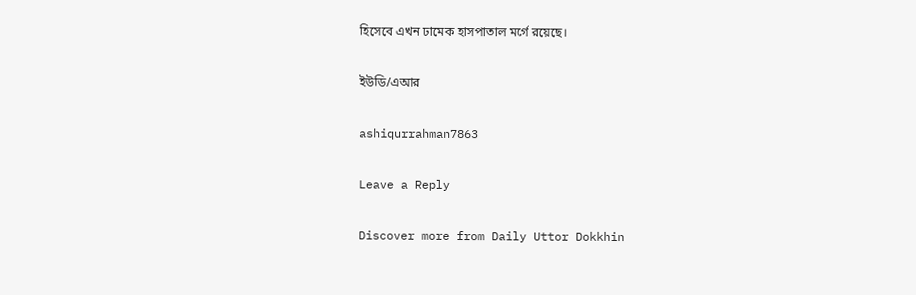হিসেবে এখন ঢামেক হাসপাতাল মর্গে রয়েছে।

ইউডি/এআর

ashiqurrahman7863

Leave a Reply

Discover more from Daily Uttor Dokkhin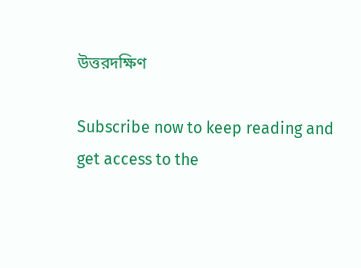উত্তরদক্ষিণ

Subscribe now to keep reading and get access to the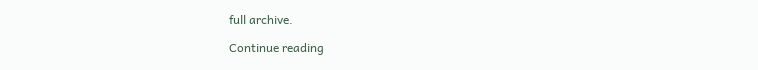full archive.

Continue reading